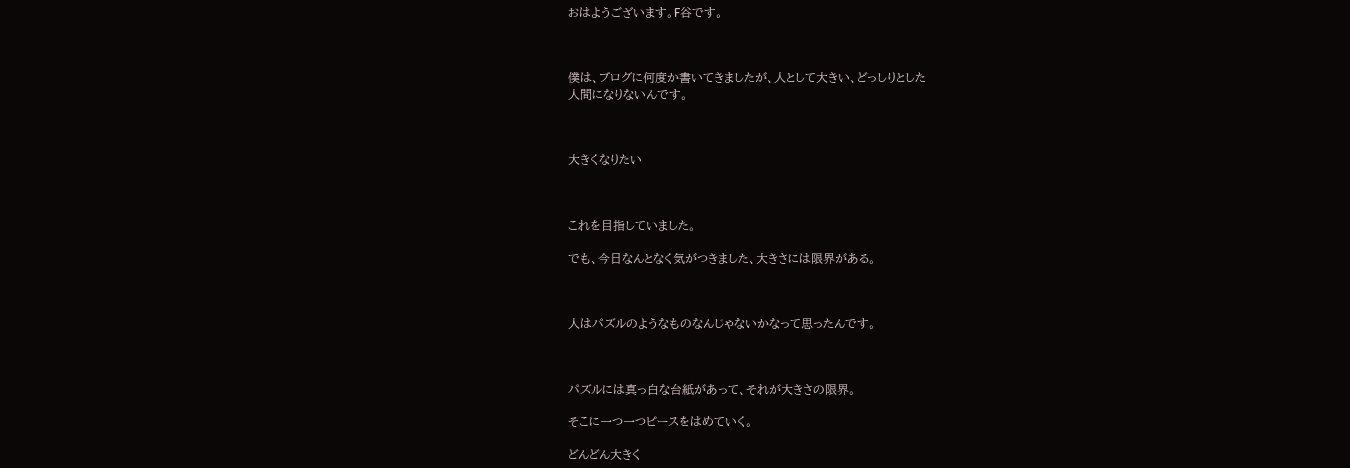おはようございます。F谷です。



僕は、ブログに何度か書いてきましたが、人として大きい、どっしりとした
人間になりないんです。



大きくなりたい



これを目指していました。

でも、今日なんとなく気がつきました、大きさには限界がある。



人はパズルのようなものなんじゃないかなって思ったんです。



パズルには真っ白な台紙があって、それが大きさの限界。

そこに一つ一つピースをはめていく。

どんどん大きく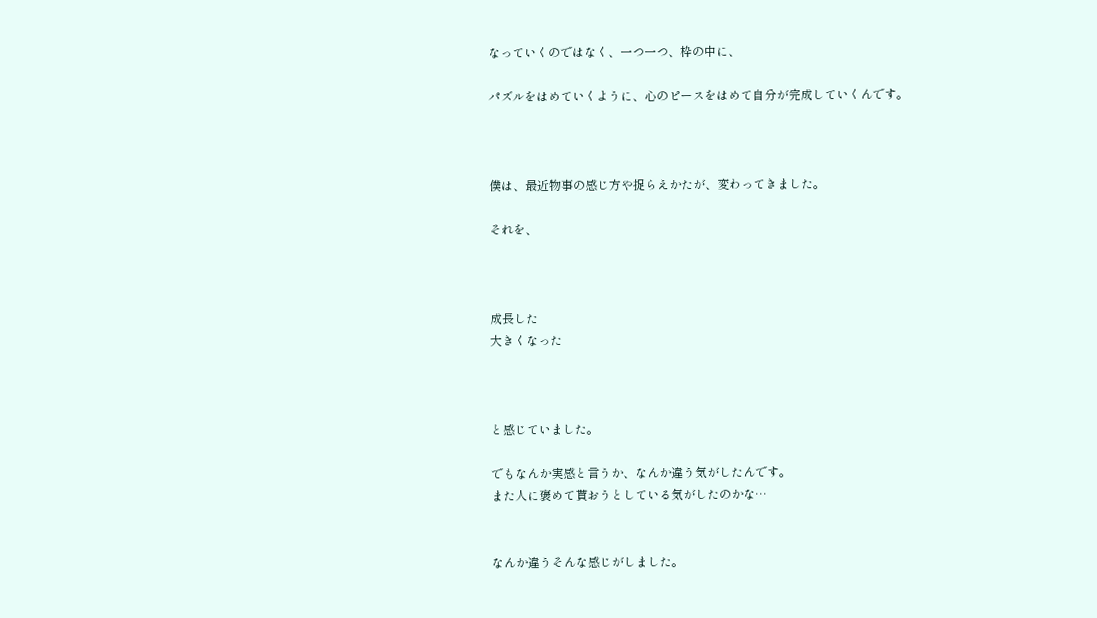なっていくのではなく、一つ一つ、枠の中に、

パズルをはめていくように、心のピースをはめて自分が完成していくんです。



僕は、最近物事の感じ方や捉らえかたが、変わってきました。

それを、



成長した
大きくなった



と感じていました。

でもなんか実感と言うか、なんか違う気がしたんです。
また人に褒めて貰おうとしている気がしたのかな…


なんか違うそんな感じがしました。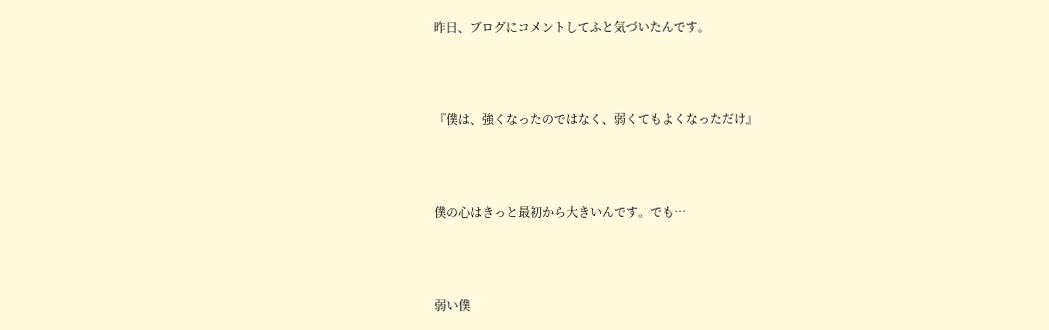昨日、ブログにコメントしてふと気づいたんです。



『僕は、強くなったのではなく、弱くてもよくなっただけ』



僕の心はきっと最初から大きいんです。でも…



弱い僕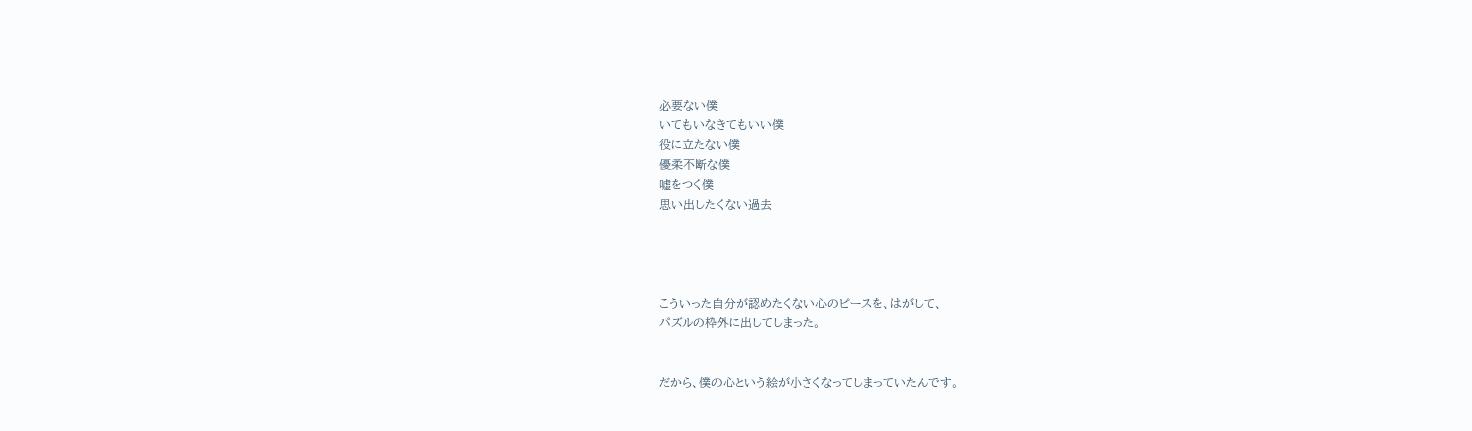必要ない僕
いてもいなきてもいい僕
役に立たない僕
優柔不断な僕
嘘をつく僕
思い出したくない過去




こういった自分が認めたくない心のピースを、はがして、
パズルの枠外に出してしまった。


だから、僕の心という絵が小さくなってしまっていたんです。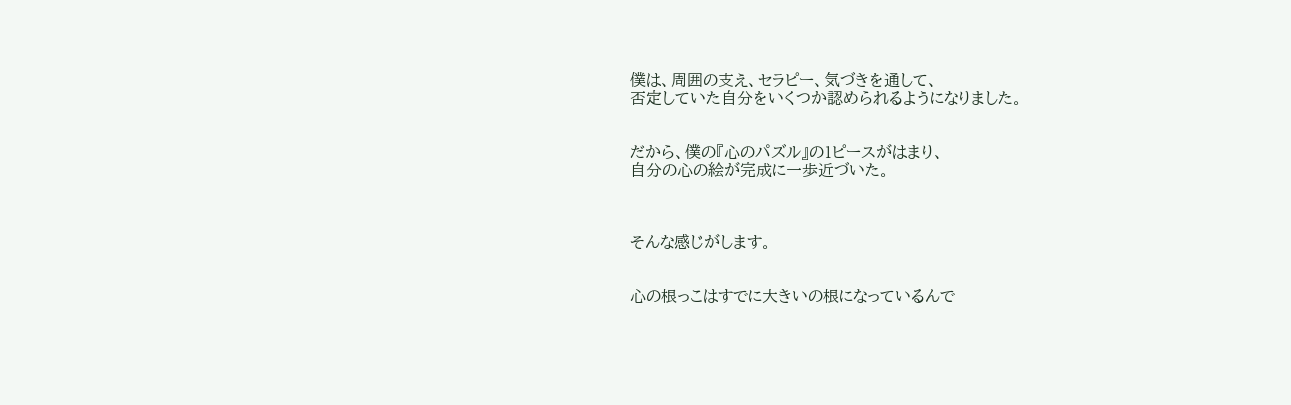僕は、周囲の支え、セラピー、気づきを通して、
否定していた自分をいくつか認められるようになりました。


だから、僕の『心のパズル』の1ピースがはまり、
自分の心の絵が完成に一歩近づいた。



そんな感じがします。


心の根っこはすでに大きいの根になっているんで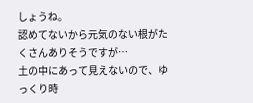しょうね。
認めてないから元気のない根がたくさんありそうですが…
土の中にあって見えないので、ゆっくり時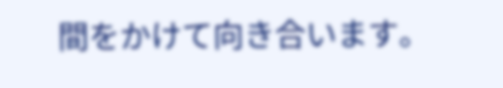間をかけて向き合います。